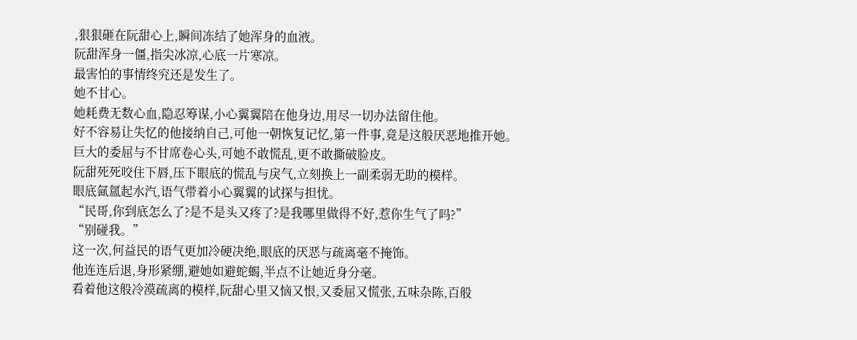,狠狠砸在阮甜心上,瞬间冻结了她浑身的血液。
阮甜浑身一僵,指尖冰凉,心底一片寒凉。
最害怕的事情终究还是发生了。
她不甘心。
她耗费无数心血,隐忍筹谋,小心翼翼陪在他身边,用尽一切办法留住他。
好不容易让失忆的他接纳自己,可他一朝恢复记忆,第一件事,竟是这般厌恶地推开她。
巨大的委屈与不甘席卷心头,可她不敢慌乱,更不敢撕破脸皮。
阮甜死死咬住下唇,压下眼底的慌乱与戾气,立刻换上一副柔弱无助的模样。
眼底氤氲起水汽,语气带着小心翼翼的试探与担忧。
“民哥,你到底怎么了?是不是头又疼了?是我哪里做得不好,惹你生气了吗?”
“别碰我。”
这一次,何益民的语气更加冷硬决绝,眼底的厌恶与疏离毫不掩饰。
他连连后退,身形紧绷,避她如避蛇蝎,半点不让她近身分毫。
看着他这般冷漠疏离的模样,阮甜心里又恼又恨,又委屈又慌张,五味杂陈,百般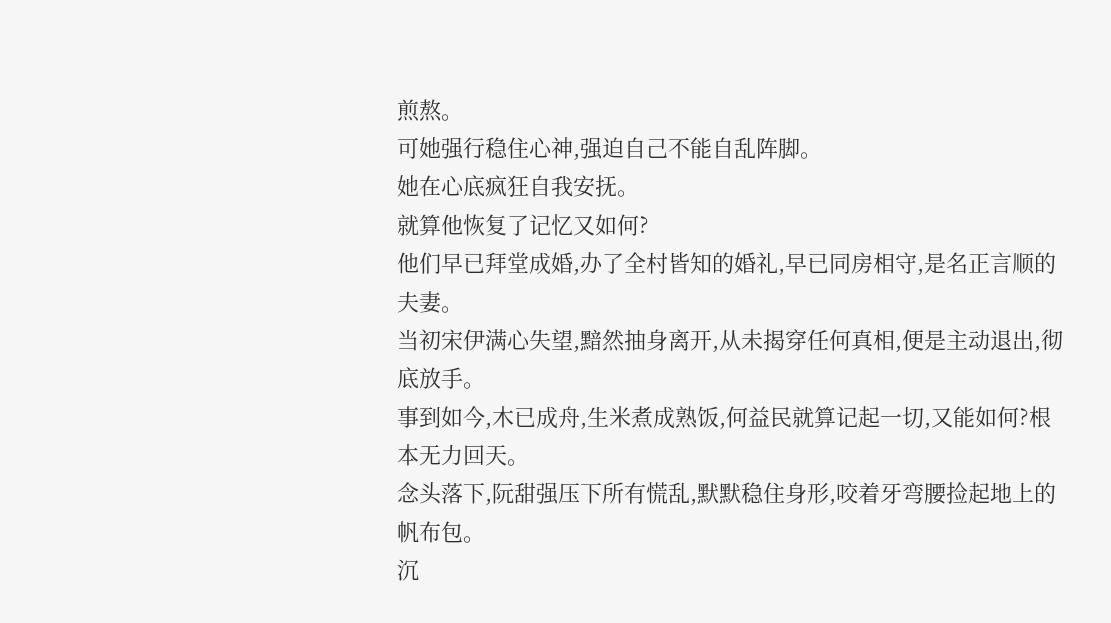煎熬。
可她强行稳住心神,强迫自己不能自乱阵脚。
她在心底疯狂自我安抚。
就算他恢复了记忆又如何?
他们早已拜堂成婚,办了全村皆知的婚礼,早已同房相守,是名正言顺的夫妻。
当初宋伊满心失望,黯然抽身离开,从未揭穿任何真相,便是主动退出,彻底放手。
事到如今,木已成舟,生米煮成熟饭,何益民就算记起一切,又能如何?根本无力回天。
念头落下,阮甜强压下所有慌乱,默默稳住身形,咬着牙弯腰捡起地上的帆布包。
沉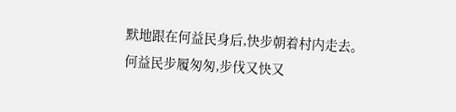默地跟在何益民身后,快步朝着村内走去。
何益民步履匆匆,步伐又快又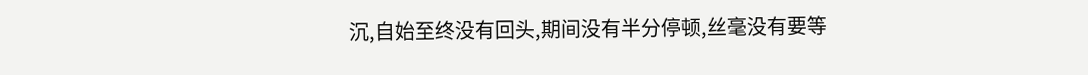沉,自始至终没有回头,期间没有半分停顿,丝毫没有要等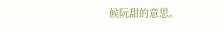候阮甜的意思。